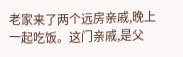老家来了两个远房亲戚,晚上一起吃饭。这门亲戚,是父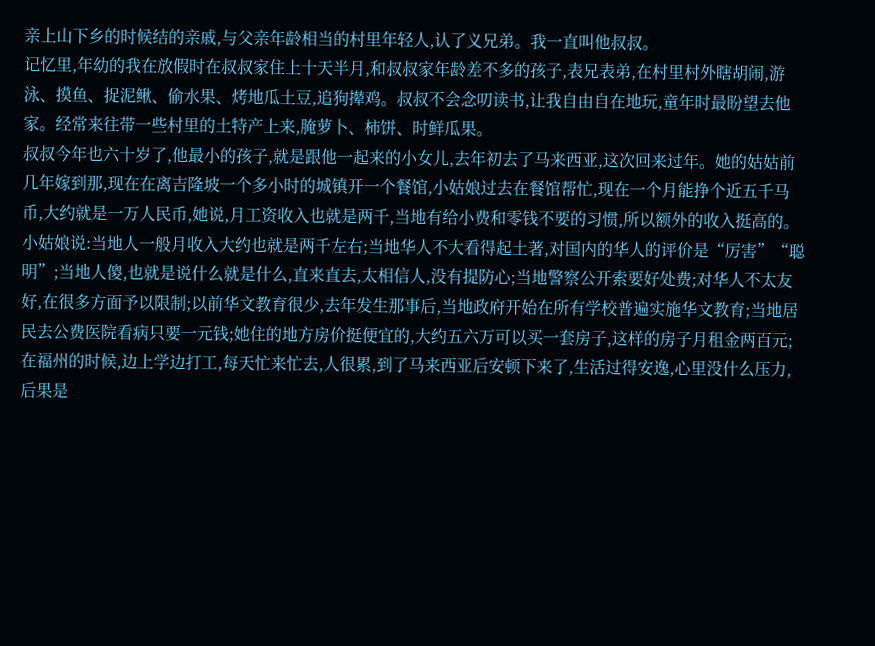亲上山下乡的时候结的亲戚,与父亲年龄相当的村里年轻人,认了义兄弟。我一直叫他叔叔。
记忆里,年幼的我在放假时在叔叔家住上十天半月,和叔叔家年龄差不多的孩子,表兄表弟,在村里村外瞎胡闹,游泳、摸鱼、捉泥鳅、偷水果、烤地瓜土豆,追狗撵鸡。叔叔不会念叨读书,让我自由自在地玩,童年时最盼望去他家。经常来往带一些村里的土特产上来,腌萝卜、柿饼、时鲜瓜果。
叔叔今年也六十岁了,他最小的孩子,就是跟他一起来的小女儿,去年初去了马来西亚,这次回来过年。她的姑姑前几年嫁到那,现在在离吉隆坡一个多小时的城镇开一个餐馆,小姑娘过去在餐馆帮忙,现在一个月能挣个近五千马币,大约就是一万人民币,她说,月工资收入也就是两千,当地有给小费和零钱不要的习惯,所以额外的收入挺高的。
小姑娘说:当地人一般月收入大约也就是两千左右;当地华人不大看得起土著,对国内的华人的评价是“厉害”“聪明”;当地人傻,也就是说什么就是什么,直来直去,太相信人,没有提防心;当地警察公开索要好处费;对华人不太友好,在很多方面予以限制;以前华文教育很少,去年发生那事后,当地政府开始在所有学校普遍实施华文教育;当地居民去公费医院看病只要一元钱;她住的地方房价挺便宜的,大约五六万可以买一套房子,这样的房子月租金两百元;在福州的时候,边上学边打工,每天忙来忙去,人很累,到了马来西亚后安顿下来了,生活过得安逸,心里没什么压力,后果是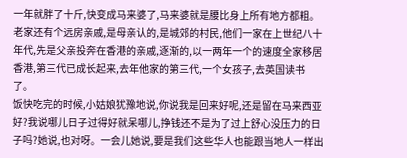一年就胖了十斤,快变成马来婆了,马来婆就是腰比身上所有地方都粗。
老家还有个远房亲戚,是母亲认的,是城郊的村民,他们一家在上世纪八十年代,先是父亲投奔在香港的亲戚,逐渐的,以一两年一个的速度全家移居香港,第三代已成长起来,去年他家的第三代,一个女孩子,去英国读书了。
饭快吃完的时候,小姑娘犹豫地说,你说我是回来好呢,还是留在马来西亚好?我说哪儿日子过得好就呆哪儿,挣钱还不是为了过上舒心没压力的日子吗?她说,也对呀。一会儿她说,要是我们这些华人也能跟当地人一样出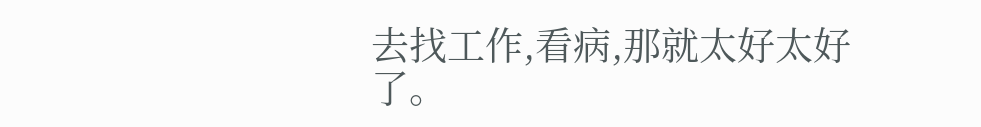去找工作,看病,那就太好太好了。